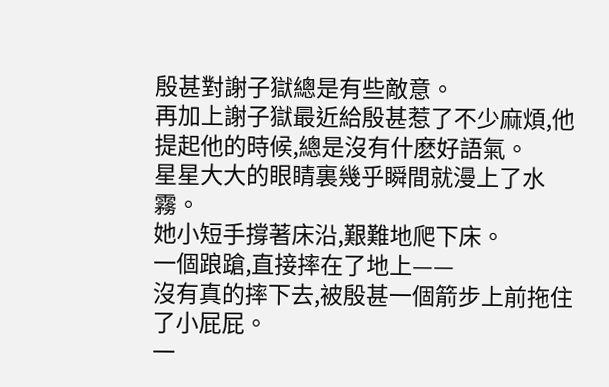殷甚對謝子獄總是有些敵意。
再加上謝子獄最近給殷甚惹了不少麻煩,他提起他的時候,總是沒有什麽好語氣。
星星大大的眼睛裏幾乎瞬間就漫上了水霧。
她小短手撐著床沿,艱難地爬下床。
一個踉蹌,直接摔在了地上——
沒有真的摔下去,被殷甚一個箭步上前拖住了小屁屁。
一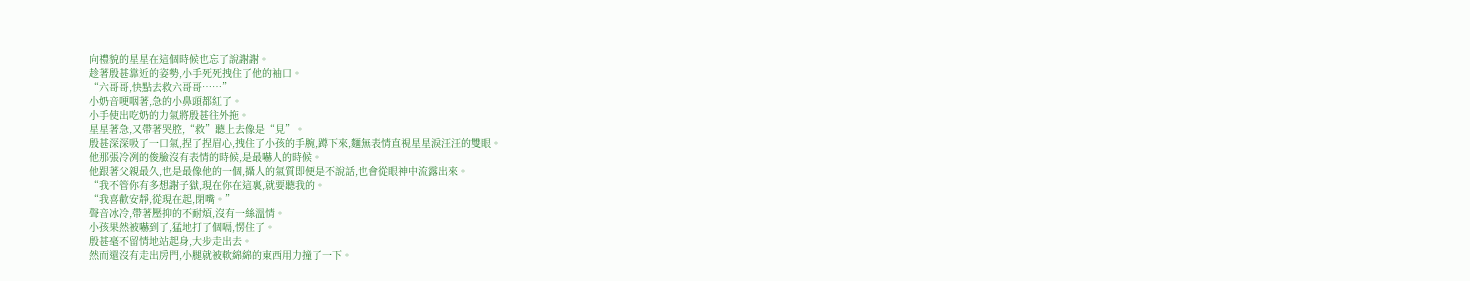向禮貌的星星在這個時候也忘了說謝謝。
趁著殷甚靠近的姿勢,小手死死拽住了他的袖口。
“六哥哥,快點去救六哥哥……”
小奶音哽咽著,急的小鼻頭都紅了。
小手使出吃奶的力氣將殷甚往外拖。
星星著急,又帶著哭腔,“救”聽上去像是“見”。
殷甚深深吸了一口氣,捏了捏眉心,拽住了小孩的手腕,蹲下來,麵無表情直視星星淚汪汪的雙眼。
他那張冷冽的俊臉沒有表情的時候,是最嚇人的時候。
他跟著父親最久,也是最像他的一個,攝人的氣質即便是不說話,也會從眼神中流露出來。
“我不管你有多想謝子獄,現在你在這裏,就要聽我的。
“我喜歡安靜,從現在起,閉嘴。”
聲音冰冷,帶著壓抑的不耐煩,沒有一絲溫情。
小孩果然被嚇到了,猛地打了個嗝,愣住了。
殷甚毫不留情地站起身,大步走出去。
然而還沒有走出房門,小腿就被軟綿綿的東西用力撞了一下。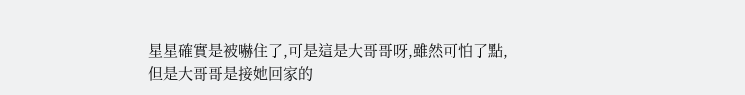星星確實是被嚇住了,可是這是大哥哥呀,雖然可怕了點,但是大哥哥是接她回家的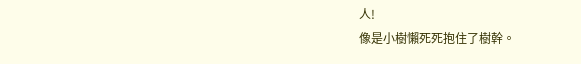人!
像是小樹懶死死抱住了樹幹。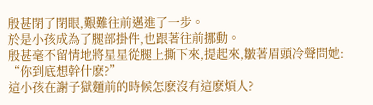殷甚閉了閉眼,艱難往前邁進了一步。
於是小孩成為了腿部掛件,也跟著往前挪動。
殷甚毫不留情地將星星從腿上撕下來,提起來,皺著眉頭冷聲問她:
“你到底想幹什麽?”
這小孩在謝子獄麵前的時候怎麽沒有這麽煩人?